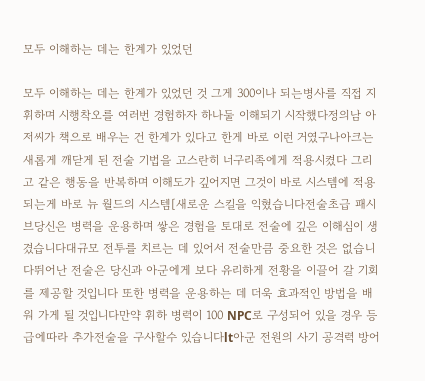모두 이해하는 데는 한계가 있었던

모두 이해하는 데는 한계가 있었던 것 그게 300이나 되는병사를 직접 지휘하며 시행착오를 여러번 경험하자 하나둘 이해되기 시작했다정의남 아저씨가 책으로 배우는 건 한계가 있다고 한게 바로 이런 거였구나아크는 새롭게 깨닫게 된 전술 기법을 고스란히 너구리족에게 적용시켰다 그리고 같은 행동을 반복하며 이해도가 깊어지면 그것이 바로 시스템에 적용되는게 바로 뉴 월드의 시스템[새로운 스킬을 익혔습니다전술초급 패시브당신은 병력을 운용하며 쌓은 경험을 토대로 전술에 깊은 이해심이 생겼습니다대규모 전투를 치르는 데 있어서 전술만큼 중요한 것은 없습니다뛰어난 전술은 당신과 아군에게 보다 유리하게 전황을 이끌어 갈 기회를 제공할 것입니다 또한 병력을 운용하는 데 더욱 효과적인 방법을 배워 가게 될 것입니다만약 휘하 병력이 100 NPC로 구성되어 있을 경우 등급에따라 추가전술을 구사할수 있습니다lt아군 전원의 사기 공격력 방어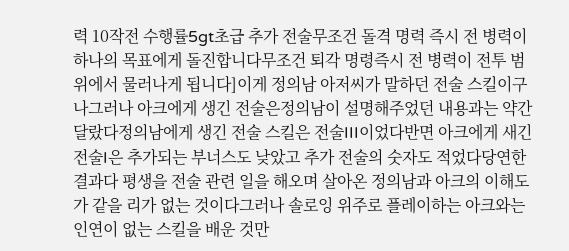력 10작전 수행률5gt초급 추가 전술무조건 돌격 명력 즉시 전 병력이 하나의 목표에게 돌진합니다무조건 퇴각 명령즉시 전 병력이 전투 범위에서 물러나게 됩니다]이게 정의남 아저씨가 말하던 전술 스킬이구나그러나 아크에게 생긴 전술은정의남이 설명해주었던 내용과는 약간 달랐다정의남에게 생긴 전술 스킬은 전술III이었다반면 아크에게 새긴 전술I은 추가되는 부너스도 낮았고 추가 전술의 숫자도 적었다당연한 결과다 평생을 전술 관련 일을 해오며 살아온 정의남과 아크의 이해도가 같을 리가 없는 것이다그러나 솔로잉 위주로 플레이하는 아크와는 인연이 없는 스킬을 배운 것만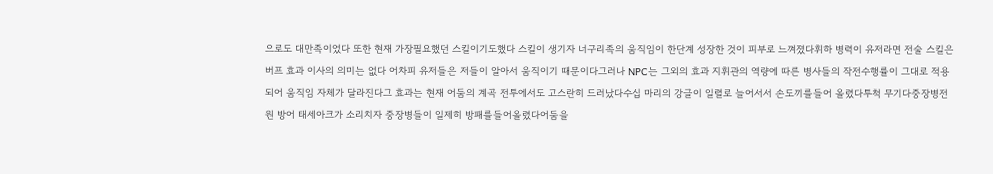으로도 대만족이었다 또한 현재 가장필요했던 스킬이기도했다 스킬이 생기자 너구리족의 움직임이 한단계 성장한 것이 피부로 느껴졌다휘하 병력이 유저라면 전술 스킬은 버프 효과 이사의 의미는 없다 어차피 유저들은 저들이 알아서 움직이기 때문이다그러나 NPC는 그외의 효과 지휘관의 역량에 따른 병사들의 작전수행률이 그대로 적용되어 움직임 자체가 달라진다그 효과는 현재 어둠의 계곡 전투에서도 고스란히 드러났다수십 마리의 강글이 일렬로 늘어서서 손도끼를들어 올렸다투척 무기다중장병전원 방어 태세아크가 소리치자 중장병들이 일제히 방패를들어올렸다어둠을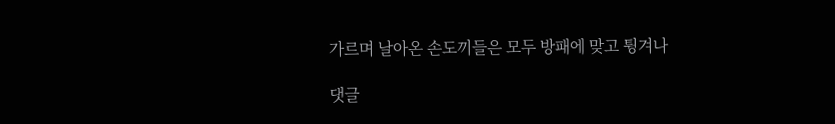가르며 날아온 손도끼들은 모두 방패에 맞고 튕겨나

댓글